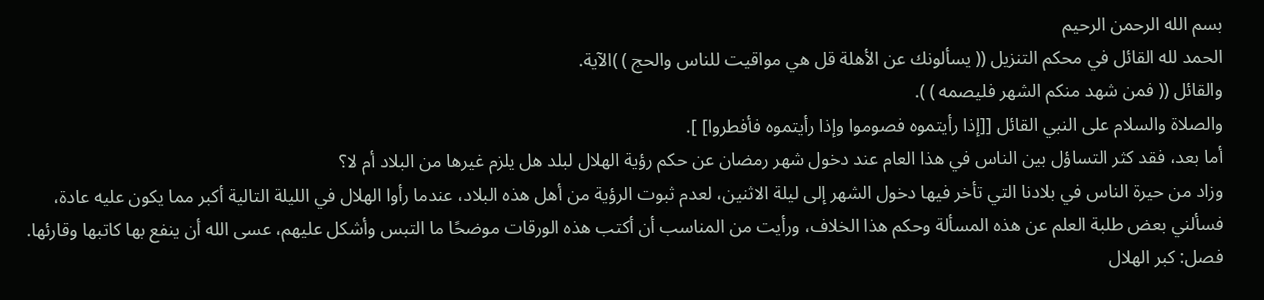بسم الله الرحمن الرحيم
الحمد لله القائل في محكم التنزيل (( يسألونك عن الأهلة قل هي مواقيت للناس والحج ) )الآية.
والقائل (( فمن شهد منكم الشهر فليصمه ) ).
والصلاة والسلام على النبي القائل [[إذا رأيتموه فصوموا وإذا رأيتموه فأفطروا] ].
أما بعد، فقد كثر التساؤل بين الناس في هذا العام عند دخول شهر رمضان عن حكم رؤية الهلال لبلد هل يلزم غيرها من البلاد أم لا؟
وزاد من حيرة الناس في بلادنا التي تأخر فيها دخول الشهر إلى ليلة الاثنين، لعدم ثبوت الرؤية من أهل هذه البلاد، عندما رأوا الهلال في الليلة التالية أكبر مما يكون عليه عادة، فسألني بعض طلبة العلم عن هذه المسألة وحكم هذا الخلاف، ورأيت من المناسب أن أكتب هذه الورقات موضحًا ما التبس وأشكل عليهم، عسى الله أن ينفع بها كاتبها وقارئها.
فصل: كبر الهلال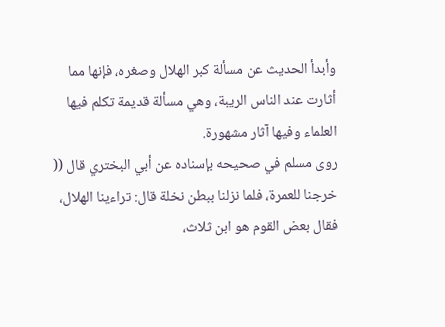وأبدأ الحديث عن مسألة كبر الهلال وصغره، فإنها مما أثارت عند الناس الريبة، وهي مسألة قديمة تكلم فيها العلماء وفيها آثار مشهورة.
روى مسلم في صحيحه بإسناده عن أبي البختري قال (( خرجنا للعمرة، فلما نزلنا ببطن نخلة قال: تراءينا الهلال، فقال بعض القوم هو ابن ثلاث،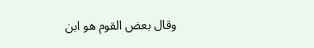وقال بعض القوم هو ابن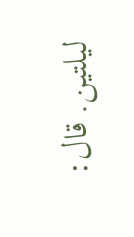ليلتين. قال: